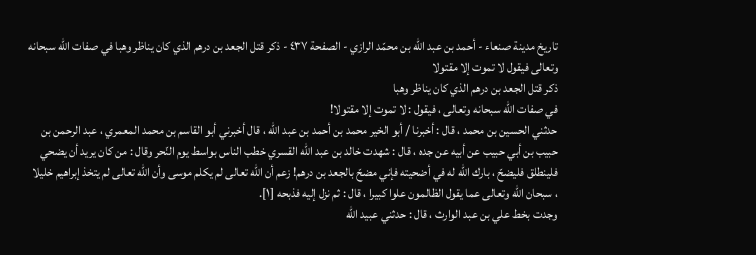تاريخ مدينة صنعاء - أحمد بن عبد الله بن محمّد الرازي - الصفحة ٤٣٧ - ذكر قتل الجعد بن درهم الذي كان يناظر وهبا في صفات الله سبحانه وتعالى فيقول لا تموت إلا مقتولا
ذكر قتل الجعد بن درهم الذي كان يناظر وهبا
في صفات الله سبحانه وتعالى ، فيقول : لا تموت إلا مقتولا!
حدثني الحسين بن محمد ، قال : أخبرنا / أبو الخير محمد بن أحمد بن عبد الله ، قال أخبرني أبو القاسم بن محمد المعمري ، عبد الرحمن بن حبيب بن أبي حبيب عن أبيه عن جده ، قال : شهدت خالد بن عبد الله القسري خطب الناس بواسط يوم النّحر وقال : من كان يريد أن يضحي فلينطلق فليضحّ ، بارك الله له في أضحيته فإني مضحّ بالجعد بن درهم! زعم أن الله تعالى لم يكلم موسى وأن الله تعالى لم يتخذ إبراهيم خليلا ، سبحان الله وتعالى عما يقول الظالمون علوا كبيرا ، قال : ثم نزل إليه فذبحه [١].
وجدت بخط علي بن عبد الوارث ، قال : حدثني عبيد الله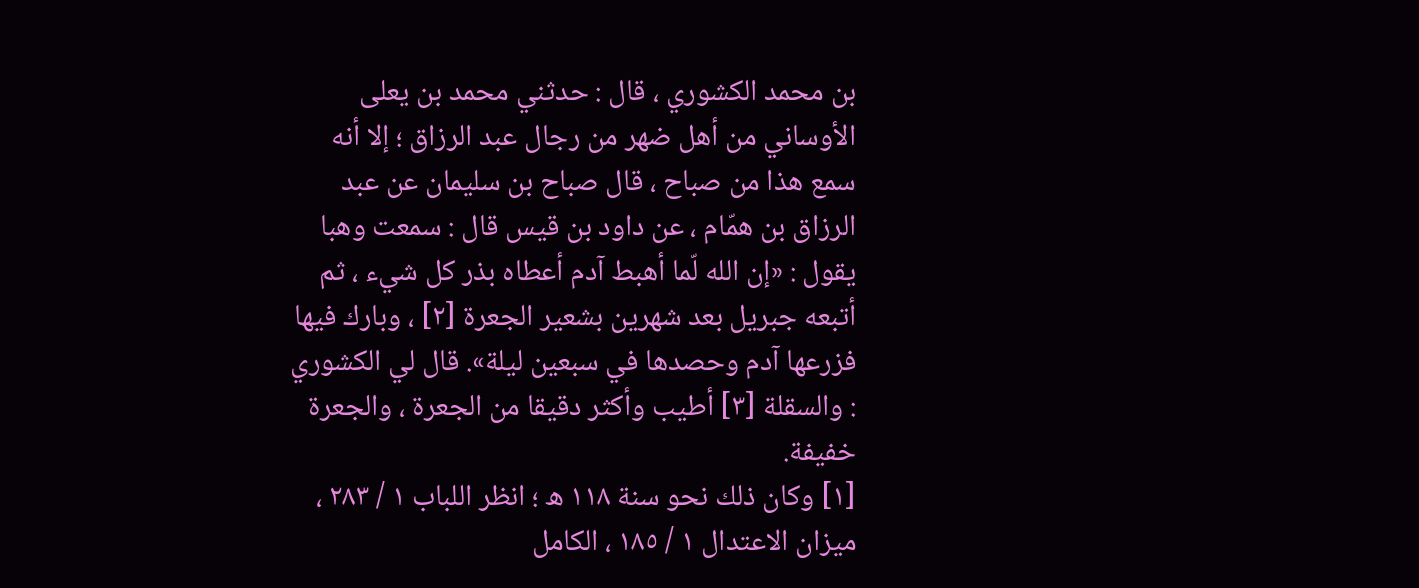بن محمد الكشوري ، قال : حدثني محمد بن يعلى الأوساني من أهل ضهر من رجال عبد الرزاق ؛ إلا أنه سمع هذا من صباح ، قال صباح بن سليمان عن عبد الرزاق بن همّام ، عن داود بن قيس قال : سمعت وهبا يقول : «إن الله لّما أهبط آدم أعطاه بذر كل شيء ، ثم أتبعه جبريل بعد شهرين بشعير الجعرة [٢] ، وبارك فيها فزرعها آدم وحصدها في سبعين ليلة». قال لي الكشوري : والسقلة [٣] أطيب وأكثر دقيقا من الجعرة ، والجعرة خفيفة.
[١] وكان ذلك نحو سنة ١١٨ ه ؛ انظر اللباب ١ / ٢٨٣ ، ميزان الاعتدال ١ / ١٨٥ ، الكامل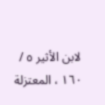لابن الأثير ٥ / ١٦٠ ، المعتزلة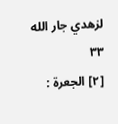لزهدي جار الله ٣٣
[٢] الجعرة :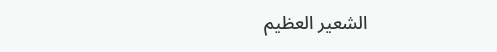الشعير العظيم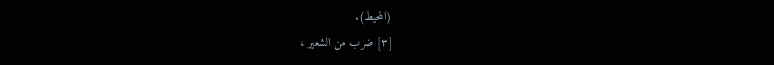(المحيط).
[٣] ضرب من الشعير ،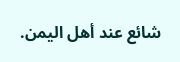شائع عند أهل اليمن.